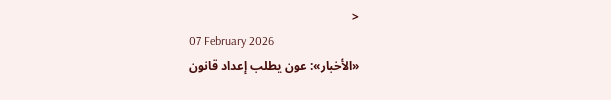<
07 February 2026
«الأخبار»: عون يطلب إعداد قانون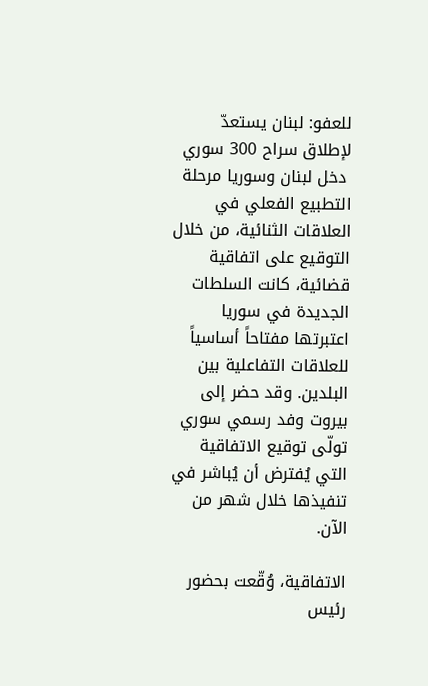للعفو: لبنان يستعدّ لإطلاق سراح 300 سوري
 دخل لبنان وسوريا مرحلة التطبيع الفعلي في العلاقات الثنائية، من خلال التوقيع على اتفاقية قضائية، كانت السلطات الجديدة في سوريا اعتبرتها مفتاحاً أساسياً للعلاقات التفاعلية بين البلدين. وقد حضر إلى بيروت وفد رسمي سوري تولّى توقيع الاتفاقية التي يُفترض أن يُباشر في تنفيذها خلال شهر من الآن.

الاتفاقية، وُقّعت بحضور رئيس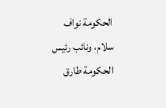الحكومة نواف سلام، ونائب رئيس الحكومة طارق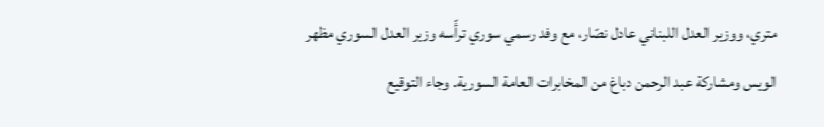متري، ووزير العدل اللبناني عادل نصّار، مع وفد رسمي سوري ترأّسه وزير العدل السوري مظهر الويس ومشاركة عبد الرحمن دباغ من المخابرات العامة السورية. وجاء التوقيع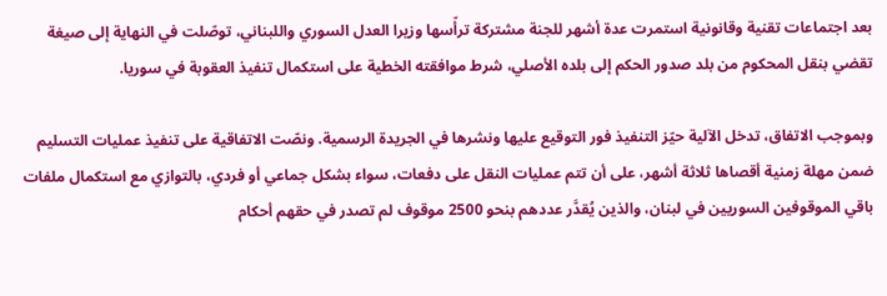بعد اجتماعات تقنية وقانونية استمرت عدة أشهر للجنة مشتركة ترأّسها وزيرا العدل السوري واللبناني، توصّلت في النهاية إلى صيغة تقضي بنقل المحكوم من بلد صدور الحكم إلى بلده الأصلي، شرط موافقته الخطية على استكمال تنفيذ العقوبة في سوريا.

وبموجب الاتفاق، تدخل الآلية حيّز التنفيذ فور التوقيع عليها ونشرها في الجريدة الرسمية. ونصّت الاتفاقية على تنفيذ عمليات التسليم ضمن مهلة زمنية أقصاها ثلاثة أشهر، على أن تتم عمليات النقل على دفعات، سواء بشكل جماعي أو فردي، بالتوازي مع استكمال ملفات باقي الموقوفين السوريين في لبنان، والذين يُقدَّر عددهم بنحو 2500 موقوف لم تصدر في حقهم أحكام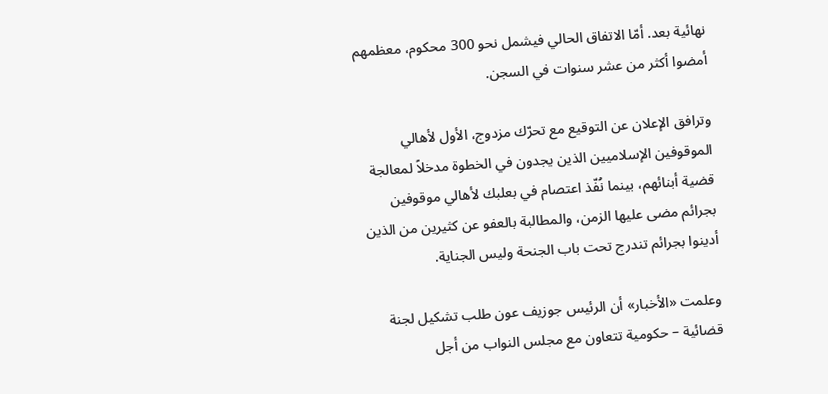نهائية بعد. أمّا الاتفاق الحالي فيشمل نحو 300 محكوم، معظمهم أمضوا أكثر من عشر سنوات في السجن.

وترافق الإعلان عن التوقيع مع تحرّك مزدوج، الأول لأهالي الموقوفين الإسلاميين الذين يجدون في الخطوة مدخلاً لمعالجة قضية أبنائهم، بينما نُفّذ اعتصام في بعلبك لأهالي موقوفين بجرائم مضى عليها الزمن، والمطالبة بالعفو عن كثيرين من الذين أدينوا بجرائم تندرج تحت باب الجنحة وليس الجناية.

وعلمت «الأخبار» أن الرئيس جوزيف عون طلب تشكيل لجنة قضائية – حكومية تتعاون مع مجلس النواب من أجل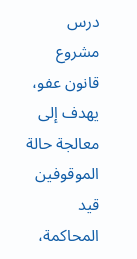درس مشروع قانون عفو، يهدف إلى معالجة حالة الموقوفين قيد المحاكمة،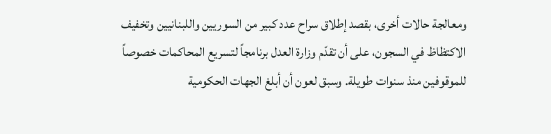ومعالجة حالات أخرى، بقصد إطلاق سراح عدد كبير من السوريين واللبنانيين وتخفيف الاكتظاظ في السجون، على أن تقدّم وزارة العدل برنامجاً لتسريع المحاكمات خصوصاً للموقوفين منذ سنوات طويلة. وسبق لعون أن أبلغ الجهات الحكومية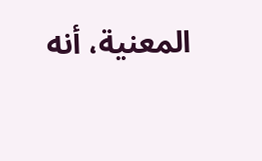المعنية، أنه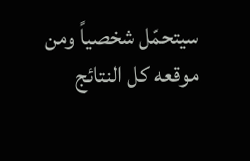سيتحمّل شخصياً ومن موقعه كل النتائج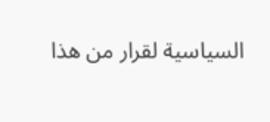السياسية لقرار من هذا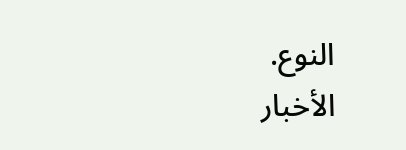النوع.
الأخبار